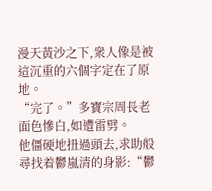漫天黃沙之下,衆人像是被這沉重的六個字定在了原地。
“完了。”多寶宗周長老面色慘白,如遭雷劈。
他僵硬地扭過頭去,求助般尋找着鬱嵐清的身影:“鬱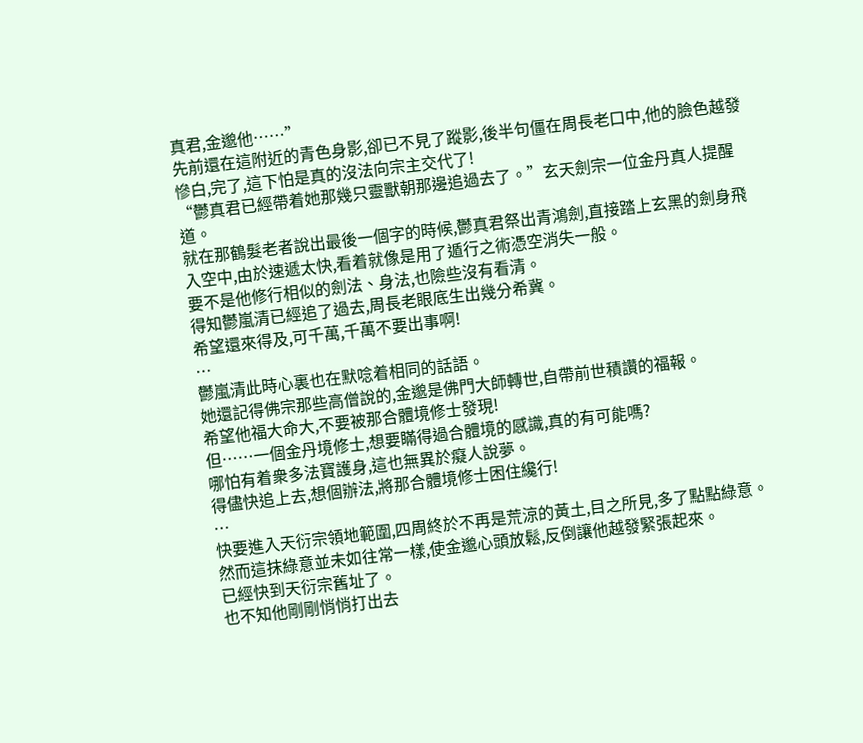真君,金邈他……”
先前還在這附近的青色身影,卻已不見了蹤影,後半句僵在周長老口中,他的臉色越發慘白,完了,這下怕是真的沒法向宗主交代了!
“鬱真君已經帶着她那幾只靈獸朝那邊追過去了。”玄天劍宗一位金丹真人提醒道。
就在那鶴髮老者說出最後一個字的時候,鬱真君祭出青鴻劍,直接踏上玄黑的劍身飛入空中,由於速遞太快,看着就像是用了遁行之術憑空消失一般。
要不是他修行相似的劍法、身法,也險些沒有看清。
得知鬱嵐清已經追了過去,周長老眼底生出幾分希冀。
希望還來得及,可千萬,千萬不要出事啊!
…
鬱嵐清此時心裏也在默唸着相同的話語。
她還記得佛宗那些高僧說的,金邈是佛門大師轉世,自帶前世積讚的福報。
希望他福大命大,不要被那合體境修士發現!
但……一個金丹境修士,想要瞞得過合體境的感識,真的有可能嗎?
哪怕有着衆多法寶護身,這也無異於癡人說夢。
得儘快追上去,想個辦法,將那合體境修士困住纔行!
…
快要進入天衍宗領地範圍,四周終於不再是荒涼的黃土,目之所見,多了點點綠意。
然而這抹綠意並未如往常一樣,使金邈心頭放鬆,反倒讓他越發緊張起來。
已經快到天衍宗舊址了。
也不知他剛剛悄悄打出去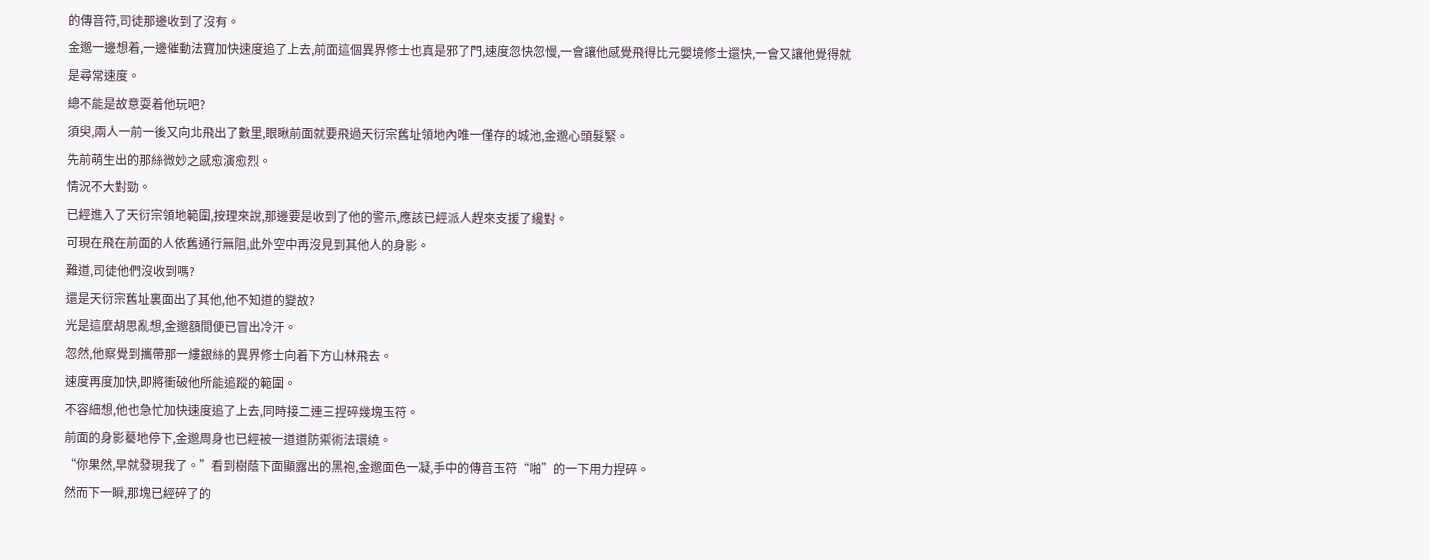的傳音符,司徒那邊收到了沒有。
金邈一邊想着,一邊催動法寶加快速度追了上去,前面這個異界修士也真是邪了門,速度忽快忽慢,一會讓他感覺飛得比元嬰境修士還快,一會又讓他覺得就是尋常速度。
總不能是故意耍着他玩吧?
須臾,兩人一前一後又向北飛出了數里,眼瞅前面就要飛過天衍宗舊址領地內唯一僅存的城池,金邈心頭髮緊。
先前萌生出的那絲微妙之感愈演愈烈。
情況不大對勁。
已經進入了天衍宗領地範圍,按理來說,那邊要是收到了他的警示,應該已經派人趕來支援了纔對。
可現在飛在前面的人依舊通行無阻,此外空中再沒見到其他人的身影。
難道,司徒他們沒收到嗎?
還是天衍宗舊址裏面出了其他,他不知道的變故?
光是這麼胡思亂想,金邈額間便已冒出冷汗。
忽然,他察覺到攜帶那一縷銀絲的異界修士向着下方山林飛去。
速度再度加快,即將衝破他所能追蹤的範圍。
不容細想,他也急忙加快速度追了上去,同時接二連三捏碎幾塊玉符。
前面的身影驀地停下,金邈周身也已經被一道道防禦術法環繞。
“你果然,早就發現我了。”看到樹蔭下面顯露出的黑袍,金邈面色一凝,手中的傳音玉符“啪”的一下用力捏碎。
然而下一瞬,那塊已經碎了的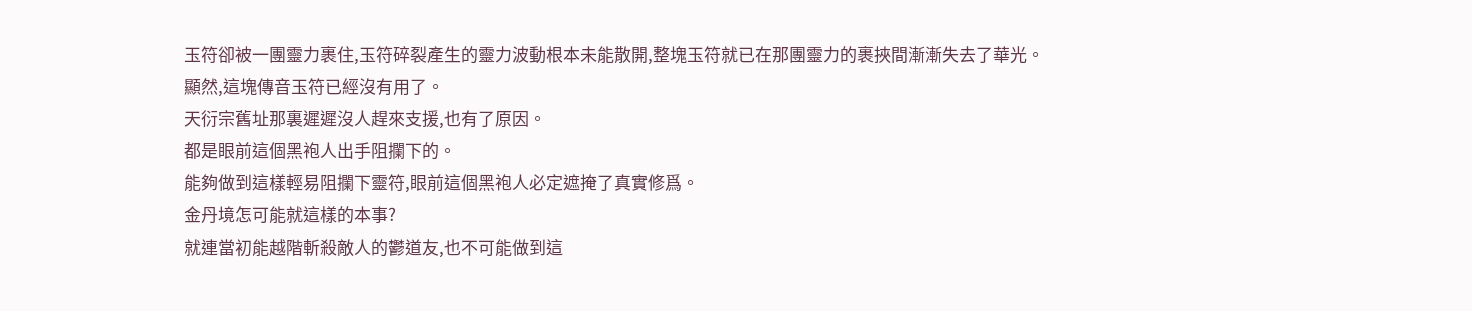玉符卻被一團靈力裹住,玉符碎裂產生的靈力波動根本未能散開,整塊玉符就已在那團靈力的裹挾間漸漸失去了華光。
顯然,這塊傳音玉符已經沒有用了。
天衍宗舊址那裏遲遲沒人趕來支援,也有了原因。
都是眼前這個黑袍人出手阻攔下的。
能夠做到這樣輕易阻攔下靈符,眼前這個黑袍人必定遮掩了真實修爲。
金丹境怎可能就這樣的本事?
就連當初能越階斬殺敵人的鬱道友,也不可能做到這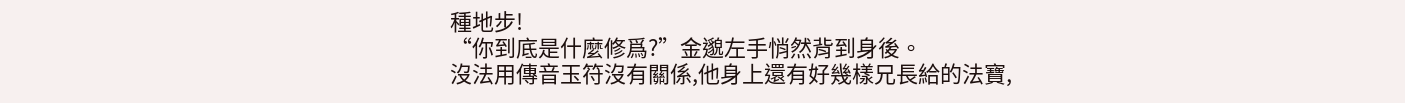種地步!
“你到底是什麼修爲?”金邈左手悄然背到身後。
沒法用傳音玉符沒有關係,他身上還有好幾樣兄長給的法寶,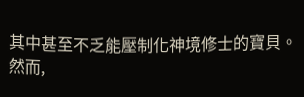其中甚至不乏能壓制化神境修士的寶貝。
然而,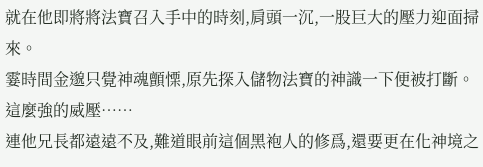就在他即將將法寶召入手中的時刻,肩頭一沉,一股巨大的壓力迎面掃來。
霎時間金邈只覺神魂顫慄,原先探入儲物法寶的神識一下便被打斷。
這麼強的威壓……
連他兄長都遠遠不及,難道眼前這個黑袍人的修爲,還要更在化神境之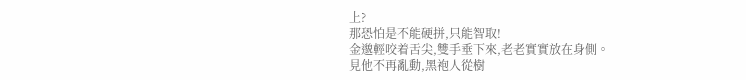上?
那恐怕是不能硬拼,只能智取!
金邈輕咬着舌尖,雙手垂下來,老老實實放在身側。
見他不再亂動,黑袍人從樹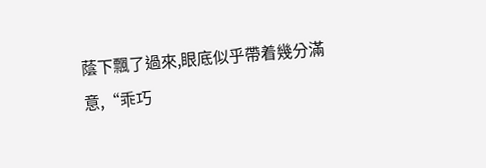蔭下飄了過來,眼底似乎帶着幾分滿意,“乖巧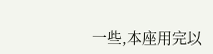一些,本座用完以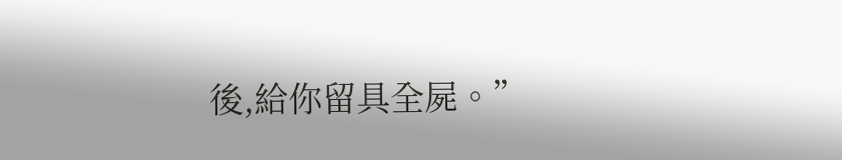後,給你留具全屍。”